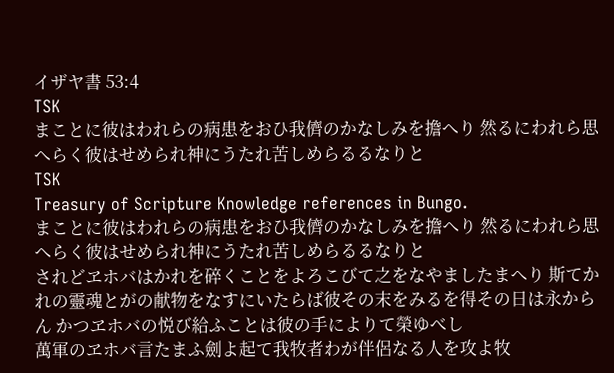イザヤ書 53:4
TSK
まことに彼はわれらの病患をおひ我儕のかなしみを擔へり 然るにわれら思へらく彼はせめられ神にうたれ苦しめらるるなりと
TSK
Treasury of Scripture Knowledge references in Bungo.
まことに彼はわれらの病患をおひ我儕のかなしみを擔へり 然るにわれら思へらく彼はせめられ神にうたれ苦しめらるるなりと
されどヱホバはかれを碎くことをよろこびて之をなやましたまへり 斯てかれの靈魂とがの献物をなすにいたらば彼その末をみるを得その日は永からん かつヱホバの悦び給ふことは彼の手によりて榮ゆべし
萬軍のヱホバ言たまふ劍よ起て我牧者わが伴侶なる人を攻よ牧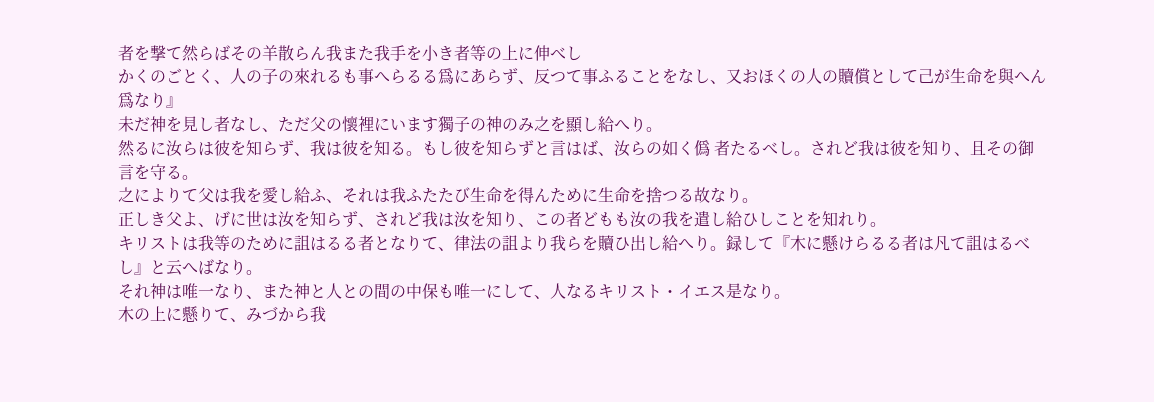者を撃て然らばその羊散らん我また我手を小き者等の上に伸べし
かくのごとく、人の子の來れるも事へらるる爲にあらず、反つて事ふることをなし、又おほくの人の贖償として己が生命を與へん爲なり』
未だ神を見し者なし、ただ父の懷裡にいます獨子の神のみ之を顯し給へり。
然るに汝らは彼を知らず、我は彼を知る。もし彼を知らずと言はば、汝らの如く僞 者たるべし。されど我は彼を知り、且その御言を守る。
之によりて父は我を愛し給ふ、それは我ふたたび生命を得んために生命を捨つる故なり。
正しき父よ、げに世は汝を知らず、されど我は汝を知り、この者どもも汝の我を遣し給ひしことを知れり。
キリストは我等のために詛はるる者となりて、律法の詛より我らを贖ひ出し給へり。録して『木に懸けらるる者は凡て詛はるべし』と云へばなり。
それ神は唯一なり、また神と人との間の中保も唯一にして、人なるキリスト・イエス是なり。
木の上に懸りて、みづから我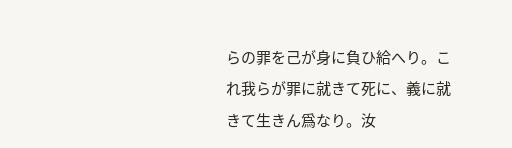らの罪を己が身に負ひ給へり。これ我らが罪に就きて死に、義に就きて生きん爲なり。汝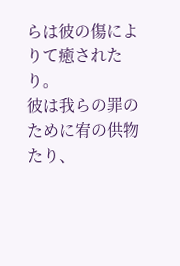らは彼の傷によりて癒されたり。
彼は我らの罪のために宥の供物たり、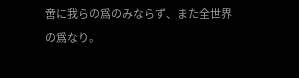啻に我らの爲のみならず、また全世界の爲なり。